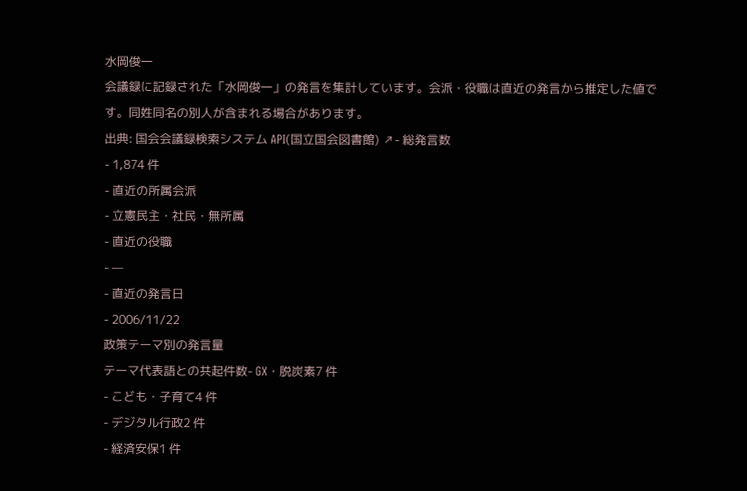水岡俊一
会議録に記録された「水岡俊一」の発言を集計しています。会派・役職は直近の発言から推定した値です。同姓同名の別人が含まれる場合があります。
出典: 国会会議録検索システム API(国立国会図書館) ↗- 総発言数
- 1,874 件
- 直近の所属会派
- 立憲民主・社民・無所属
- 直近の役職
- —
- 直近の発言日
- 2006/11/22
政策テーマ別の発言量
テーマ代表語との共起件数- GX・脱炭素7 件
- こども・子育て4 件
- デジタル行政2 件
- 経済安保1 件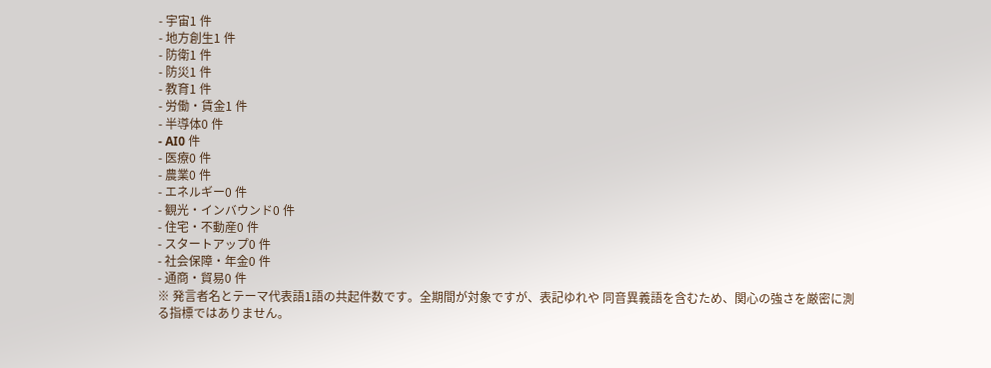- 宇宙1 件
- 地方創生1 件
- 防衛1 件
- 防災1 件
- 教育1 件
- 労働・賃金1 件
- 半導体0 件
- AI0 件
- 医療0 件
- 農業0 件
- エネルギー0 件
- 観光・インバウンド0 件
- 住宅・不動産0 件
- スタートアップ0 件
- 社会保障・年金0 件
- 通商・貿易0 件
※ 発言者名とテーマ代表語1語の共起件数です。全期間が対象ですが、表記ゆれや 同音異義語を含むため、関心の強さを厳密に測る指標ではありません。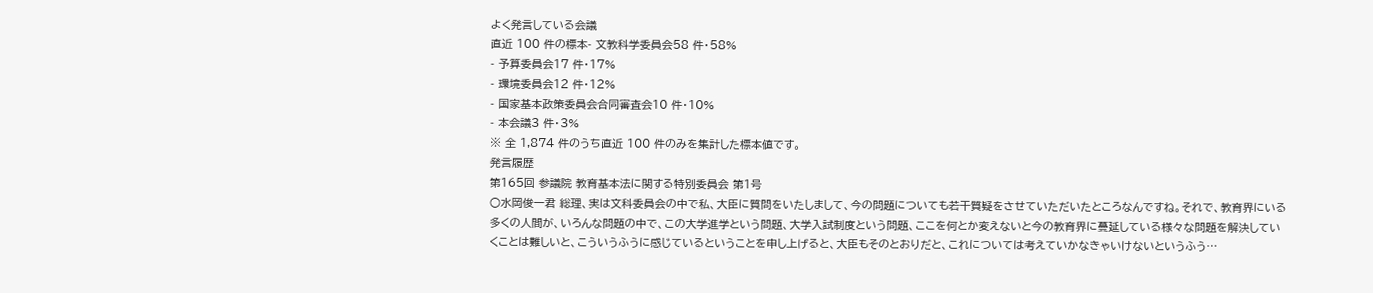よく発言している会議
直近 100 件の標本- 文教科学委員会58 件・58%
- 予算委員会17 件・17%
- 環境委員会12 件・12%
- 国家基本政策委員会合同審査会10 件・10%
- 本会議3 件・3%
※ 全 1,874 件のうち直近 100 件のみを集計した標本値です。
発言履歴
第165回 参議院 教育基本法に関する特別委員会 第1号
○水岡俊一君 総理、実は文科委員会の中で私、大臣に質問をいたしまして、今の問題についても若干質疑をさせていただいたところなんですね。それで、教育界にいる多くの人間が、いろんな問題の中で、この大学進学という問題、大学入試制度という問題、ここを何とか変えないと今の教育界に蔓延している様々な問題を解決していくことは難しいと、こういうふうに感じているということを申し上げると、大臣もそのとおりだと、これについては考えていかなきゃいけないというふう…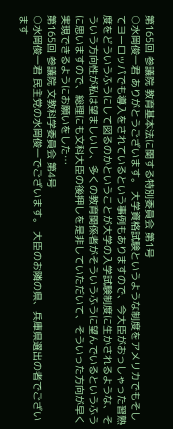第165回 参議院 教育基本法に関する特別委員会 第1号
○水岡俊一君 ありがとうございます。 大学資格試験というような制度をアメリカでもそしてヨーロッパでも導入をされているという事例もありますので、今大臣がおっしゃった習熟度をどういうふうにして図るのかということが大学の入学試験制度に生かされるような、そういう方向性が私は望ましいし、多くの教育関係者がそういうふうに望んでいるというふうに思いますので、総理にも文科大臣の後押しを是非していただいて、そういった方向が早く実現できるようにお願いをした…
第165回 参議院 文教科学委員会 第4号
○水岡俊一君 民主党の水岡俊一でございます。 大臣のお隣の県、兵庫県選出の者でございます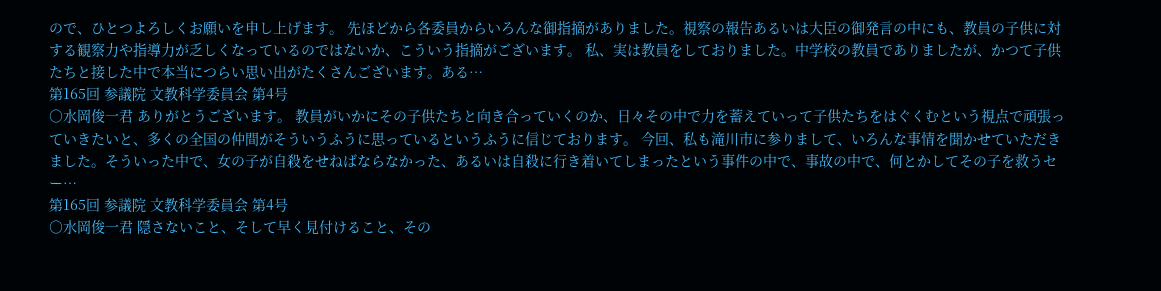ので、ひとつよろしくお願いを申し上げます。 先ほどから各委員からいろんな御指摘がありました。視察の報告あるいは大臣の御発言の中にも、教員の子供に対する観察力や指導力が乏しくなっているのではないか、こういう指摘がございます。 私、実は教員をしておりました。中学校の教員でありましたが、かつて子供たちと接した中で本当につらい思い出がたくさんございます。ある…
第165回 参議院 文教科学委員会 第4号
○水岡俊一君 ありがとうございます。 教員がいかにその子供たちと向き合っていくのか、日々その中で力を蓄えていって子供たちをはぐくむという視点で頑張っていきたいと、多くの全国の仲間がそういうふうに思っているというふうに信じております。 今回、私も滝川市に参りまして、いろんな事情を聞かせていただきました。そういった中で、女の子が自殺をせねばならなかった、あるいは自殺に行き着いてしまったという事件の中で、事故の中で、何とかしてその子を救うセー…
第165回 参議院 文教科学委員会 第4号
○水岡俊一君 隠さないこと、そして早く見付けること、その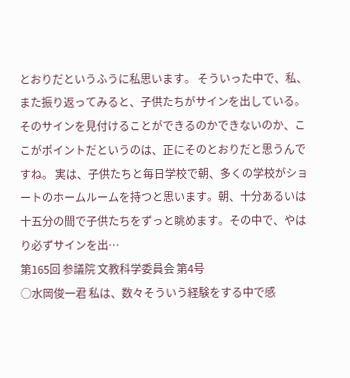とおりだというふうに私思います。 そういった中で、私、また振り返ってみると、子供たちがサインを出している。そのサインを見付けることができるのかできないのか、ここがポイントだというのは、正にそのとおりだと思うんですね。 実は、子供たちと毎日学校で朝、多くの学校がショートのホームルームを持つと思います。朝、十分あるいは十五分の間で子供たちをずっと眺めます。その中で、やはり必ずサインを出…
第165回 参議院 文教科学委員会 第4号
○水岡俊一君 私は、数々そういう経験をする中で感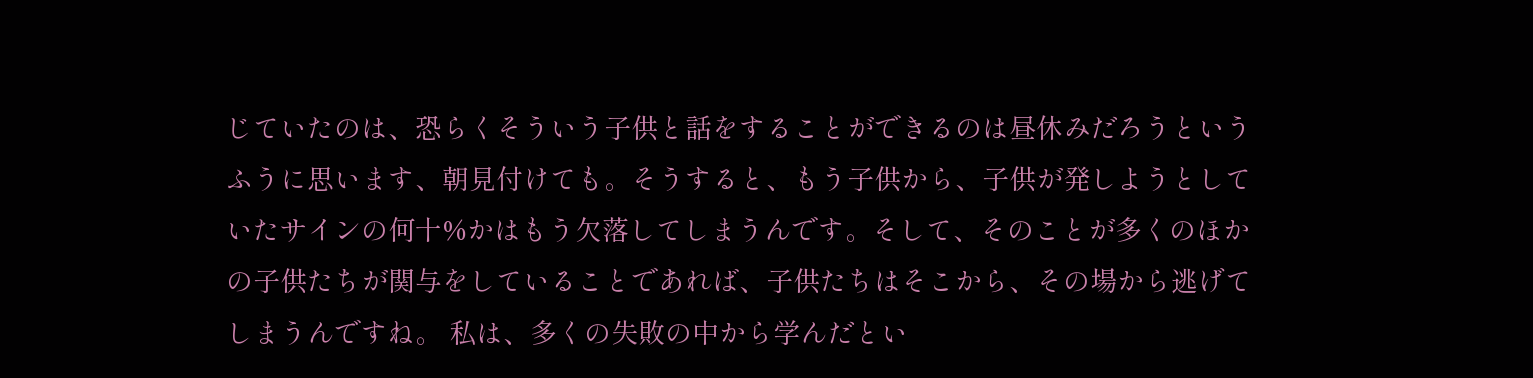じていたのは、恐らくそういう子供と話をすることができるのは昼休みだろうというふうに思います、朝見付けても。そうすると、もう子供から、子供が発しようとしていたサインの何十%かはもう欠落してしまうんです。そして、そのことが多くのほかの子供たちが関与をしていることであれば、子供たちはそこから、その場から逃げてしまうんですね。 私は、多くの失敗の中から学んだとい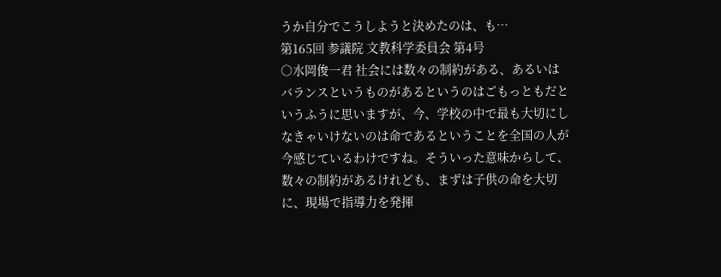うか自分でこうしようと決めたのは、も…
第165回 参議院 文教科学委員会 第4号
○水岡俊一君 社会には数々の制約がある、あるいはバランスというものがあるというのはごもっともだというふうに思いますが、今、学校の中で最も大切にしなきゃいけないのは命であるということを全国の人が今感じているわけですね。そういった意味からして、数々の制約があるけれども、まずは子供の命を大切に、現場で指導力を発揮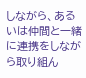しながら、あるいは仲間と一緒に連携をしながら取り組ん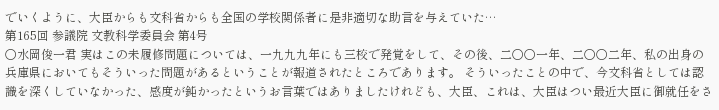でいくように、大臣からも文科省からも全国の学校関係者に是非適切な助言を与えていた…
第165回 参議院 文教科学委員会 第4号
○水岡俊一君 実はこの未履修問題については、一九九九年にも三校で発覚をして、その後、二〇〇一年、二〇〇二年、私の出身の兵庫県においてもそういった問題があるということが報道されたところであります。 そういったことの中で、今文科省としては認識を深くしていなかった、感度が鈍かったというお言葉ではありましたけれども、大臣、これは、大臣はつい最近大臣に御就任をさ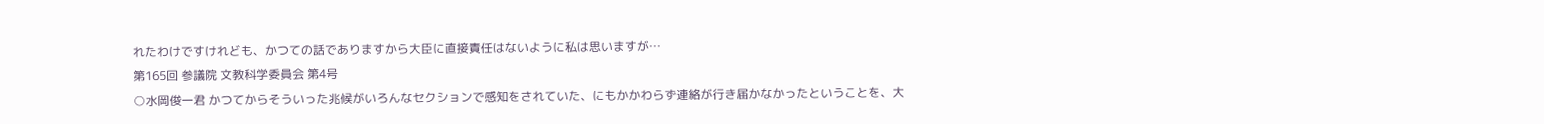れたわけですけれども、かつての話でありますから大臣に直接責任はないように私は思いますが…
第165回 参議院 文教科学委員会 第4号
○水岡俊一君 かつてからそういった兆候がいろんなセクションで感知をされていた、にもかかわらず連絡が行き届かなかったということを、大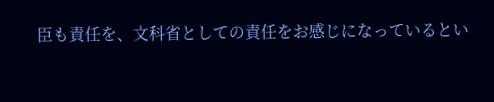臣も責任を、文科省としての責任をお感じになっているとい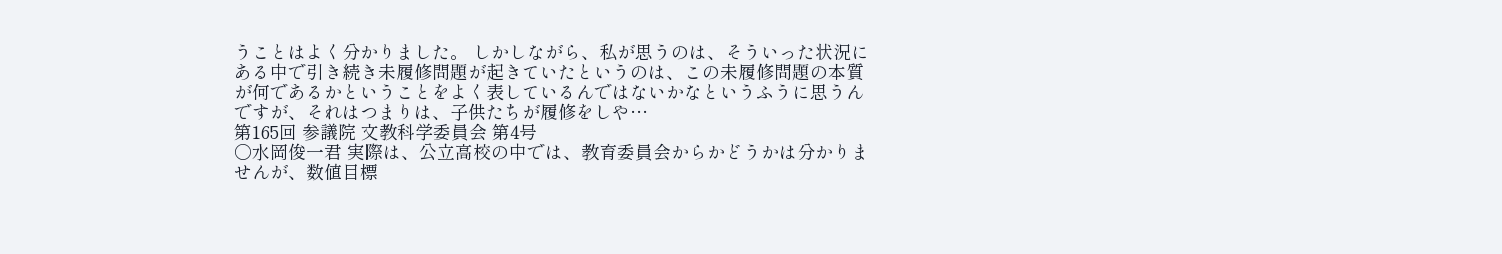うことはよく分かりました。 しかしながら、私が思うのは、そういった状況にある中で引き続き未履修問題が起きていたというのは、この未履修問題の本質が何であるかということをよく表しているんではないかなというふうに思うんですが、それはつまりは、子供たちが履修をしや…
第165回 参議院 文教科学委員会 第4号
○水岡俊一君 実際は、公立高校の中では、教育委員会からかどうかは分かりませんが、数値目標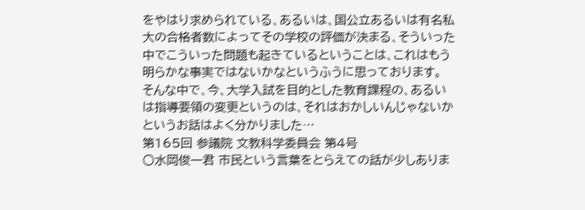をやはり求められている、あるいは、国公立あるいは有名私大の合格者数によってその学校の評価が決まる、そういった中でこういった問題も起きているということは、これはもう明らかな事実ではないかなというふうに思っております。 そんな中で、今、大学入試を目的とした教育課程の、あるいは指導要領の変更というのは、それはおかしいんじゃないかというお話はよく分かりました…
第165回 参議院 文教科学委員会 第4号
○水岡俊一君 市民という言葉をとらえての話が少しありま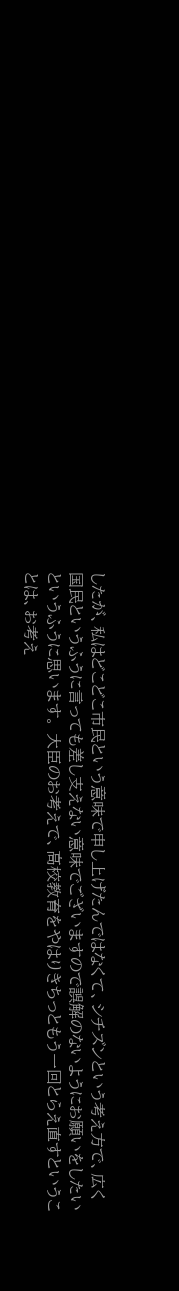したが、私はどこどこ市民という意味で申し上げたんではなくて、シチズンという考え方で、広く国民というふうに言っても差し支えない意味でございますので誤解のないようにお願いをしたいというふうに思います。 大臣のお考えで、高校教育をやはりきちっともう一回とらえ直すということは、お考え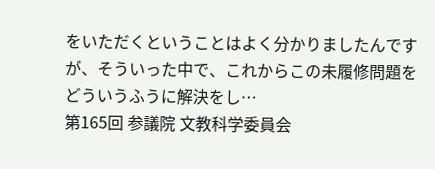をいただくということはよく分かりましたんですが、そういった中で、これからこの未履修問題をどういうふうに解決をし…
第165回 参議院 文教科学委員会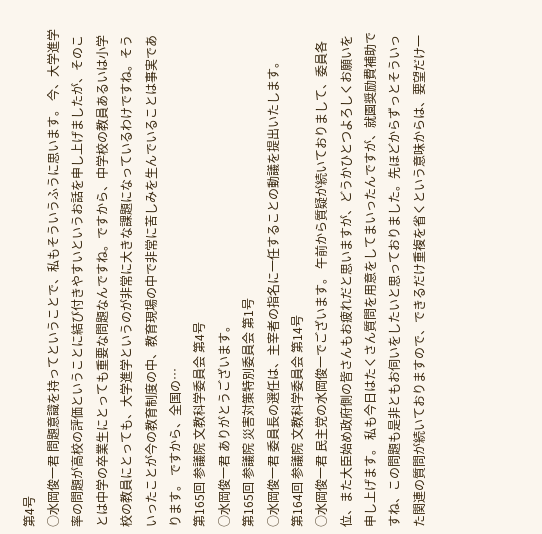第4号
○水岡俊一君 問題意識を持ってということで、私もそういうふうに思います。 今、大学進学率の問題が高校の評価ということに結び付きやすいというお話を申し上げましたが、そのことは中学の卒業生にとっても重要な問題なんですね。ですから、中学校の教員あるいは小学校の教員にとっても、大学進学というのが非常に大きな課題になっているわけですね。そういったことが今の教育制度の中、教育現場の中で非常に苦しみを生んでいることは事実であります。 ですから、全国の…
第165回 参議院 文教科学委員会 第4号
○水岡俊一君 ありがとうございます。
第165回 参議院 災害対策特別委員会 第1号
○水岡俊一君 委員長の選任は、主宰者の指名に一任することの動議を提出いたします。
第164回 参議院 文教科学委員会 第14号
○水岡俊一君 民主党の水岡俊一でございます。 午前から質疑が続いておりまして、委員各位、また大臣始め政府側の皆さんもお疲れだと思いますが、どうかひとつよろしくお願いを申し上げます。 私も今日はたくさん質問を用意をしてまいったんですが、就園奨励費補助ですね、この問題も是非ともお伺いをしたいと思っておりました。先ほどからずっとそういった関連の質問が続いておりますので、できるだけ重複を省くという意味からは、要望だけ一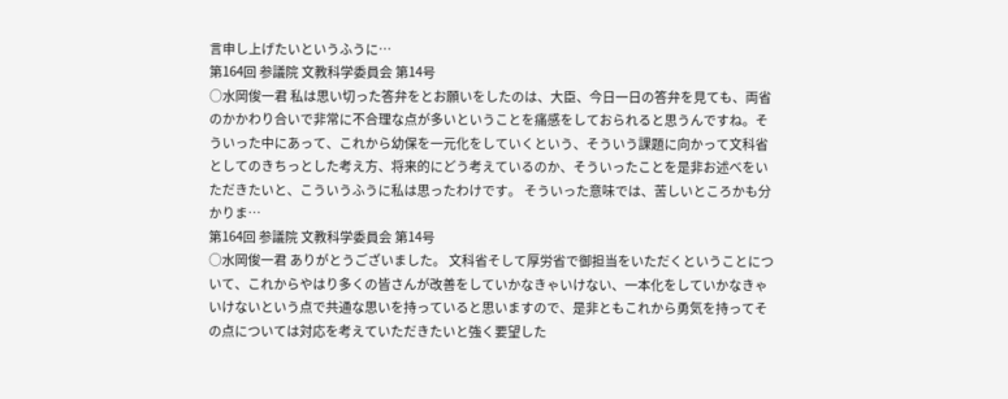言申し上げたいというふうに…
第164回 参議院 文教科学委員会 第14号
○水岡俊一君 私は思い切った答弁をとお願いをしたのは、大臣、今日一日の答弁を見ても、両省のかかわり合いで非常に不合理な点が多いということを痛感をしておられると思うんですね。そういった中にあって、これから幼保を一元化をしていくという、そういう課題に向かって文科省としてのきちっとした考え方、将来的にどう考えているのか、そういったことを是非お述べをいただきたいと、こういうふうに私は思ったわけです。 そういった意味では、苦しいところかも分かりま…
第164回 参議院 文教科学委員会 第14号
○水岡俊一君 ありがとうございました。 文科省そして厚労省で御担当をいただくということについて、これからやはり多くの皆さんが改善をしていかなきゃいけない、一本化をしていかなきゃいけないという点で共通な思いを持っていると思いますので、是非ともこれから勇気を持ってその点については対応を考えていただきたいと強く要望した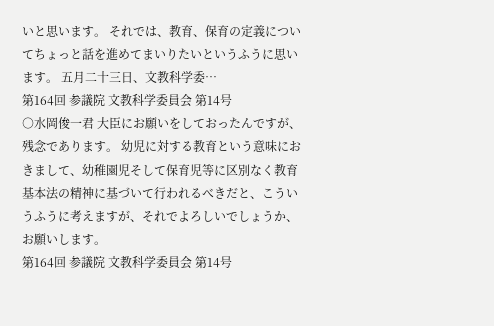いと思います。 それでは、教育、保育の定義についてちょっと話を進めてまいりたいというふうに思います。 五月二十三日、文教科学委…
第164回 参議院 文教科学委員会 第14号
○水岡俊一君 大臣にお願いをしておったんですが、残念であります。 幼児に対する教育という意味におきまして、幼稚園児そして保育児等に区別なく教育基本法の精神に基づいて行われるべきだと、こういうふうに考えますが、それでよろしいでしょうか、お願いします。
第164回 参議院 文教科学委員会 第14号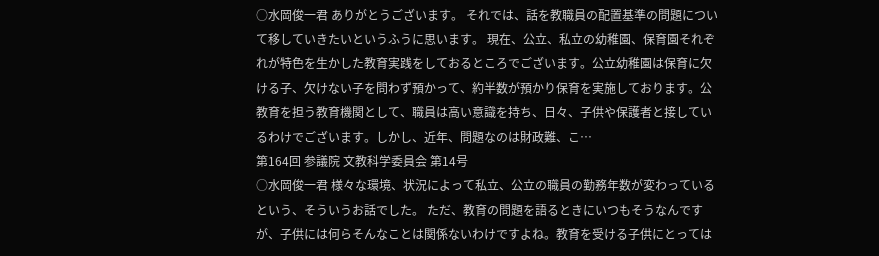○水岡俊一君 ありがとうございます。 それでは、話を教職員の配置基準の問題について移していきたいというふうに思います。 現在、公立、私立の幼稚園、保育園それぞれが特色を生かした教育実践をしておるところでございます。公立幼稚園は保育に欠ける子、欠けない子を問わず預かって、約半数が預かり保育を実施しております。公教育を担う教育機関として、職員は高い意識を持ち、日々、子供や保護者と接しているわけでございます。しかし、近年、問題なのは財政難、こ…
第164回 参議院 文教科学委員会 第14号
○水岡俊一君 様々な環境、状況によって私立、公立の職員の勤務年数が変わっているという、そういうお話でした。 ただ、教育の問題を語るときにいつもそうなんですが、子供には何らそんなことは関係ないわけですよね。教育を受ける子供にとっては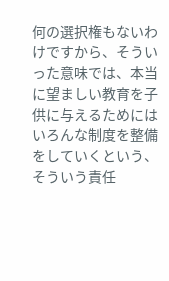何の選択権もないわけですから、そういった意味では、本当に望ましい教育を子供に与えるためにはいろんな制度を整備をしていくという、そういう責任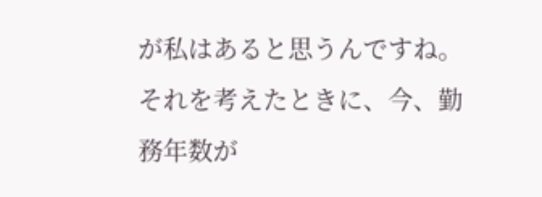が私はあると思うんですね。それを考えたときに、今、勤務年数が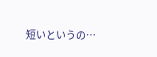短いというの…